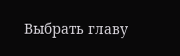Выбрать главу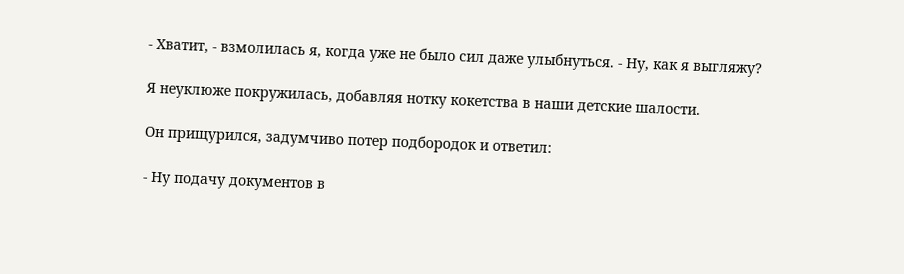- Хватит, - взмолилась я, когда уже не было сил даже улыбнуться. - Ну, как я выгляжу?

Я неуклюже покружилась, добавляя нотку кокетства в наши детские шалости.

Он прищурился, задумчиво потер подбородок и ответил:

- Ну подачу документов в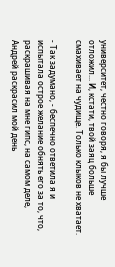университет, честно говоря, я бы лучше отложил... И, кстати, твой заяц больше смахивает на чудище. Только клыков не хватает.

- Так задумано, - беспечно ответила я и испытала острое желание обнять его за то, что, раскрашивая на мне гипс, на самом деле, Андрей раскрасил мой день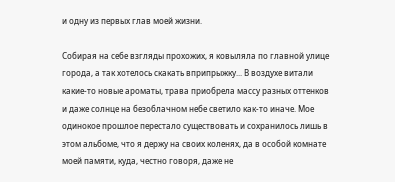и одну из первых глав моей жизни.

Собирая на себе взгляды прохожих, я ковыляла по главной улице города, а так хотелось скакать вприпрыжку... В воздухе витали какие-то новые ароматы, трава приобрела массу разных оттенков и даже солнце на безоблачном небе светило как-то иначе. Мое одинокое прошлое перестало существовать и сохранилось лишь в этом альбоме, что я держу на своих коленях, да в особой комнате моей памяти, куда, честно говоря, даже не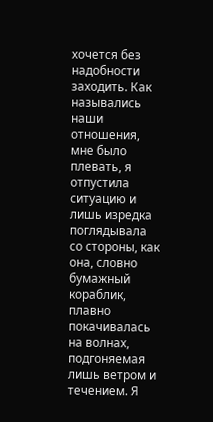хочется без надобности заходить. Как назывались наши отношения, мне было плевать, я отпустила ситуацию и лишь изредка поглядывала со стороны, как она, словно бумажный кораблик, плавно покачивалась на волнах, подгоняемая лишь ветром и течением. Я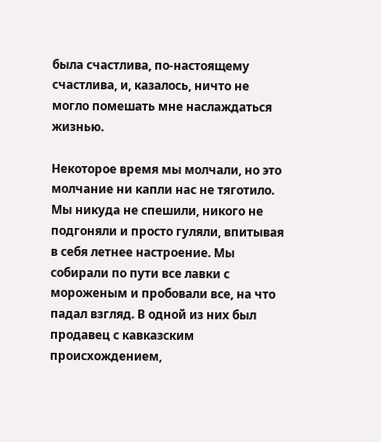была счастлива, по-настоящему счастлива, и, казалось, ничто не могло помешать мне наслаждаться жизнью.

Некоторое время мы молчали, но это молчание ни капли нас не тяготило. Мы никуда не спешили, никого не подгоняли и просто гуляли, впитывая в себя летнее настроение. Мы собирали по пути все лавки с мороженым и пробовали все, на что падал взгляд. В одной из них был продавец с кавказским происхождением,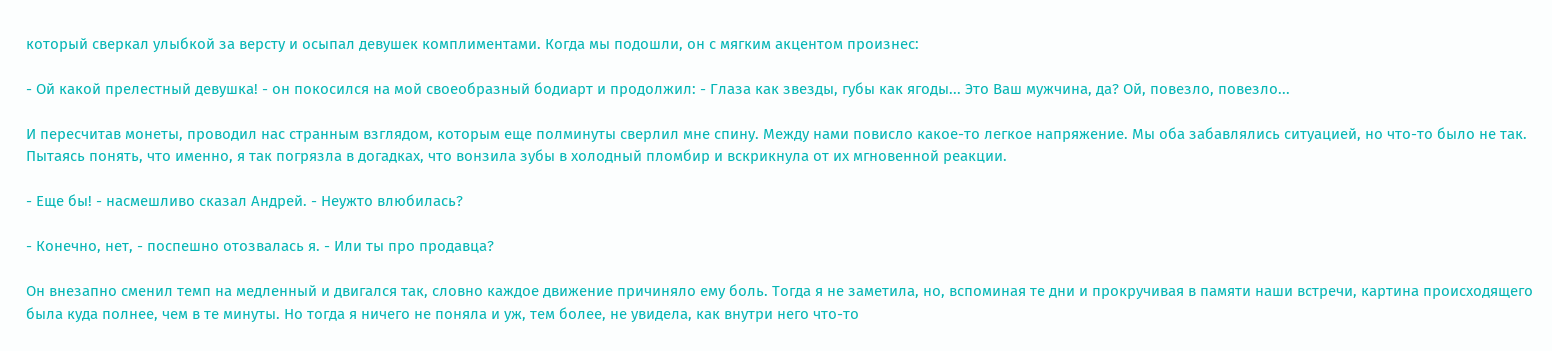который сверкал улыбкой за версту и осыпал девушек комплиментами. Когда мы подошли, он с мягким акцентом произнес:

- Ой какой прелестный девушка! - он покосился на мой своеобразный бодиарт и продолжил: - Глаза как звезды, губы как ягоды... Это Ваш мужчина, да? Ой, повезло, повезло...

И пересчитав монеты, проводил нас странным взглядом, которым еще полминуты сверлил мне спину. Между нами повисло какое-то легкое напряжение. Мы оба забавлялись ситуацией, но что-то было не так. Пытаясь понять, что именно, я так погрязла в догадках, что вонзила зубы в холодный пломбир и вскрикнула от их мгновенной реакции.

- Еще бы! - насмешливо сказал Андрей. - Неужто влюбилась?

- Конечно, нет, - поспешно отозвалась я. - Или ты про продавца?

Он внезапно сменил темп на медленный и двигался так, словно каждое движение причиняло ему боль. Тогда я не заметила, но, вспоминая те дни и прокручивая в памяти наши встречи, картина происходящего была куда полнее, чем в те минуты. Но тогда я ничего не поняла и уж, тем более, не увидела, как внутри него что-то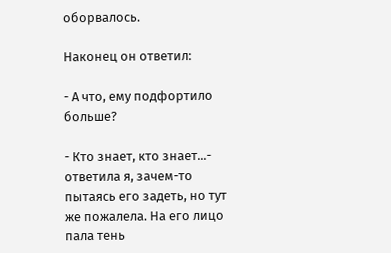оборвалось.

Наконец он ответил:

- А что, ему подфортило больше?

- Кто знает, кто знает...- ответила я, зачем-то пытаясь его задеть, но тут же пожалела. На его лицо пала тень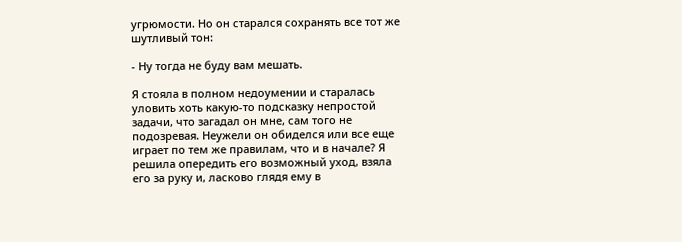угрюмости. Но он старался сохранять все тот же шутливый тон:

- Ну тогда не буду вам мешать.

Я стояла в полном недоумении и старалась уловить хоть какую-то подсказку непростой задачи, что загадал он мне, сам того не подозревая. Неужели он обиделся или все еще играет по тем же правилам, что и в начале? Я решила опередить его возможный уход, взяла его за руку и, ласково глядя ему в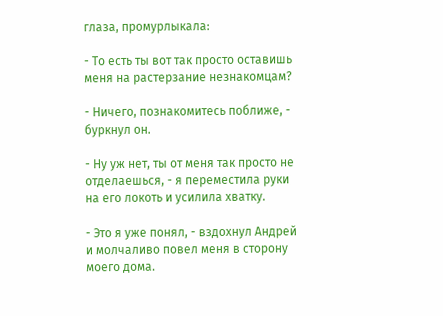глаза, промурлыкала:

- То есть ты вот так просто оставишь меня на растерзание незнакомцам?

- Ничего, познакомитесь поближе, - буркнул он.

- Ну уж нет, ты от меня так просто не отделаешься, - я переместила руки на его локоть и усилила хватку.

- Это я уже понял, - вздохнул Андрей и молчаливо повел меня в сторону моего дома.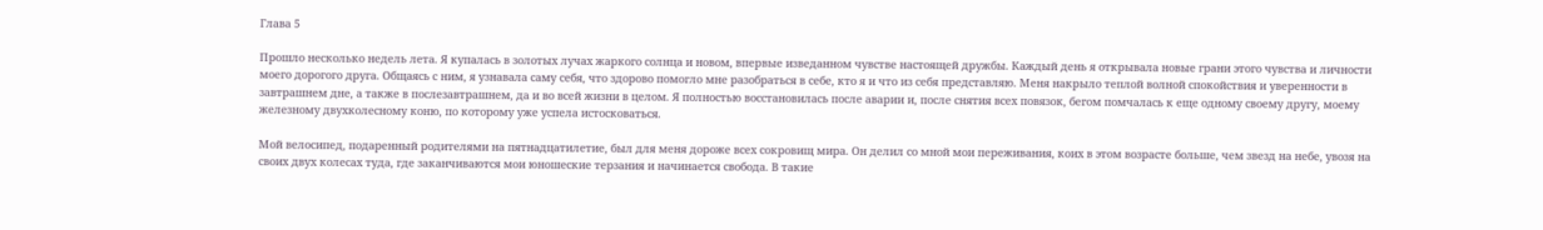Глава 5

Прошло несколько недель лета. Я купалась в золотых лучах жаркого солнца и новом, впервые изведанном чувстве настоящей дружбы. Каждый день я открывала новые грани этого чувства и личности моего дорогого друга. Общаясь с ним, я узнавала саму себя, что здорово помогло мне разобраться в себе, кто я и что из себя представляю. Меня накрыло теплой волной спокойствия и уверенности в завтрашнем дне, а также в послезавтрашнем, да и во всей жизни в целом. Я полностью восстановилась после аварии и, после снятия всех повязок, бегом помчалась к еще одному своему другу, моему железному двухколесному коню, по которому уже успела истосковаться.

Мой велосипед, подаренный родителями на пятнадцатилетие, был для меня дороже всех сокровищ мира. Он делил со мной мои переживания, коих в этом возрасте больше, чем звезд на небе, увозя на своих двух колесах туда, где заканчиваются мои юношеские терзания и начинается свобода. В такие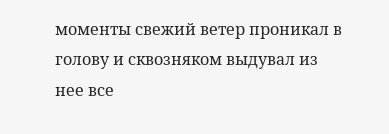моменты свежий ветер проникал в голову и сквозняком выдувал из нее все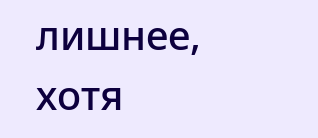лишнее, хотя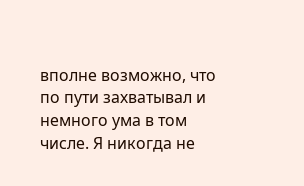вполне возможно, что по пути захватывал и немного ума в том числе. Я никогда не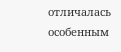отличалась особенным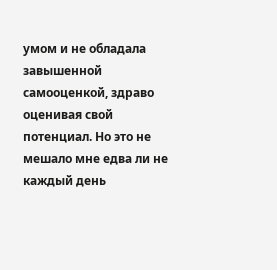умом и не обладала завышенной самооценкой, здраво оценивая свой потенциал. Но это не мешало мне едва ли не каждый день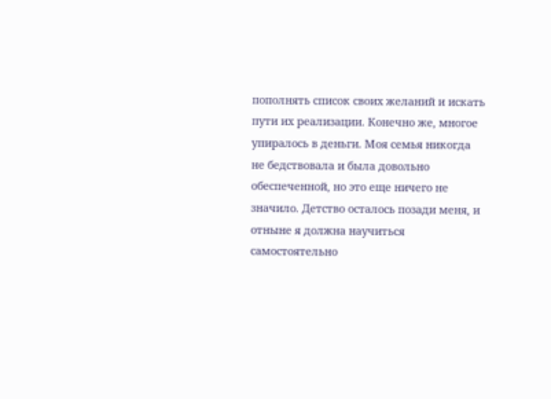пополнять список своих желаний и искать пути их реализации. Конечно же, многое упиралось в деньги. Моя семья никогда не бедствовала и была довольно обеспеченной, но это еще ничего не значило. Детство осталось позади меня, и отныне я должна научиться самостоятельно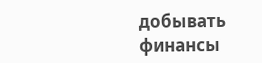добывать финансы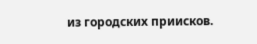из городских приисков.